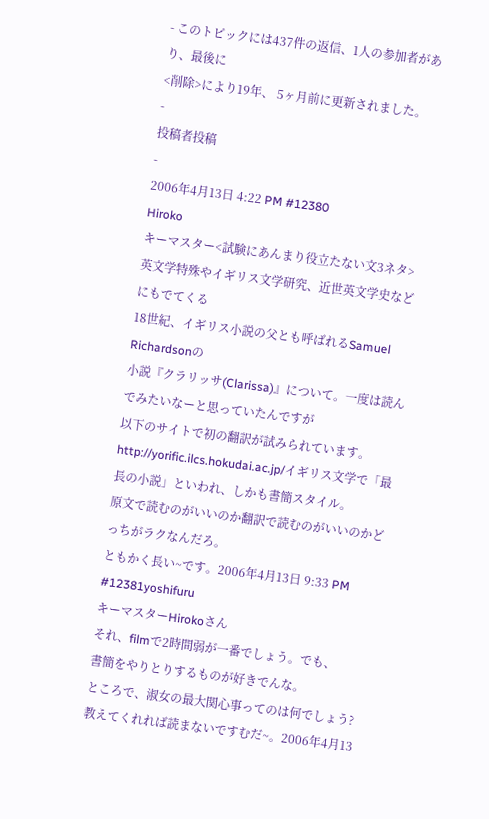- このトピックには437件の返信、1人の参加者があり、最後に
<削除>により19年、 5ヶ月前に更新されました。
-
投稿者投稿
-
2006年4月13日 4:22 PM #12380
Hiroko
キーマスター<試験にあんまり役立たない文3ネタ>
英文学特殊やイギリス文学研究、近世英文学史などにもでてくる
18世紀、イギリス小説の父とも呼ばれるSamuel Richardsonの
小説『クラリッサ(Clarissa)』について。一度は読んでみたいなーと思っていたんですが
以下のサイトで初の翻訳が試みられています。
http://yorific.ilcs.hokudai.ac.jp/イギリス文学で「最長の小説」といわれ、しかも書簡スタイル。
原文で読むのがいいのか翻訳で読むのがいいのかどっちがラクなんだろ。
ともかく長い~です。2006年4月13日 9:33 PM #12381yoshifuru
キーマスターHirokoさん
それ、filmで2時間弱が一番でしょう。でも、
書簡をやりとりするものが好きでんな。
ところで、淑女の最大関心事ってのは何でしょう?
教えてくれれば読まないですむだ~。2006年4月13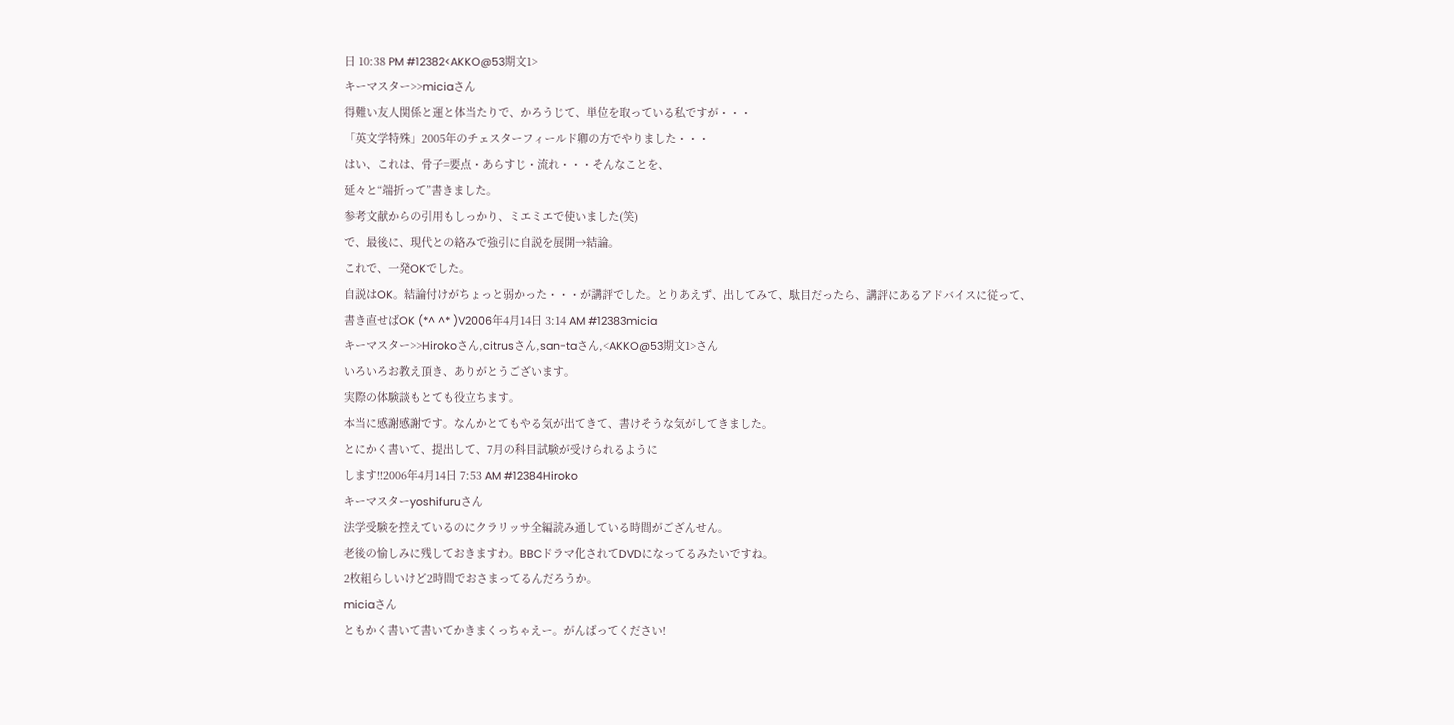日 10:38 PM #12382<AKKO@53期文1>
キーマスター>>miciaさん
得難い友人関係と運と体当たりで、かろうじて、単位を取っている私ですが・・・
「英文学特殊」2005年のチェスターフィールド卿の方でやりました・・・
はい、これは、骨子=要点・あらすじ・流れ・・・そんなことを、
延々と“端折って”書きました。
参考文献からの引用もしっかり、ミエミエで使いました(笑)
で、最後に、現代との絡みで強引に自説を展開→結論。
これで、一発OKでした。
自説はOK。結論付けがちょっと弱かった・・・が講評でした。とりあえず、出してみて、駄目だったら、講評にあるアドバイスに従って、
書き直せばOK (*^ ^* )V2006年4月14日 3:14 AM #12383micia
キーマスター>>Hirokoさん,citrusさん,san-taさん,<AKKO@53期文1>さん
いろいろお教え頂き、ありがとうございます。
実際の体験談もとても役立ちます。
本当に感謝感謝です。なんかとてもやる気が出てきて、書けそうな気がしてきました。
とにかく書いて、提出して、7月の科目試験が受けられるように
します!!2006年4月14日 7:53 AM #12384Hiroko
キーマスターyoshifuruさん
法学受験を控えているのにクラリッサ全編読み通している時間がござんせん。
老後の愉しみに残しておきますわ。BBCドラマ化されてDVDになってるみたいですね。
2枚組らしいけど2時間でおさまってるんだろうか。
miciaさん
ともかく書いて書いてかきまくっちゃえー。がんばってください!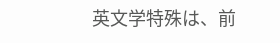英文学特殊は、前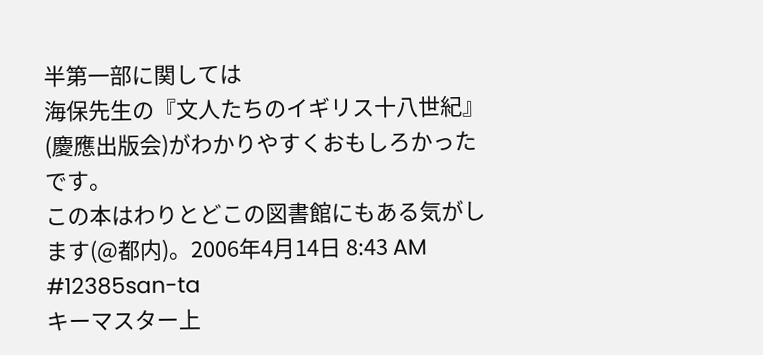半第一部に関しては
海保先生の『文人たちのイギリス十八世紀』(慶應出版会)がわかりやすくおもしろかったです。
この本はわりとどこの図書館にもある気がします(@都内)。2006年4月14日 8:43 AM #12385san-ta
キーマスター上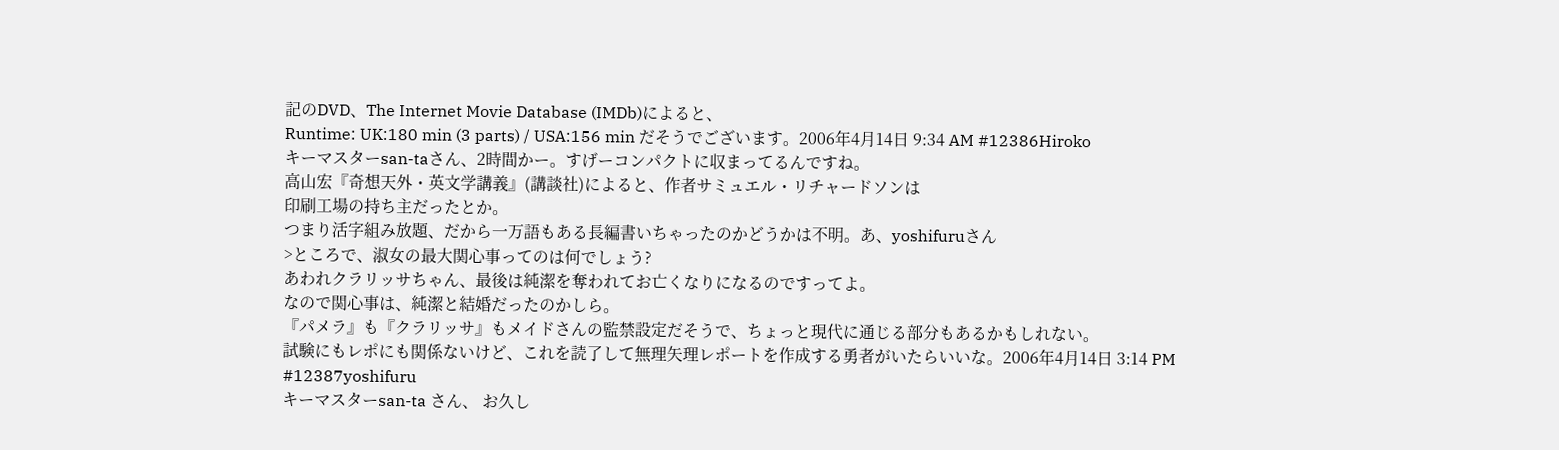記のDVD、The Internet Movie Database (IMDb)によると、
Runtime: UK:180 min (3 parts) / USA:156 min だそうでございます。2006年4月14日 9:34 AM #12386Hiroko
キーマスターsan-taさん、2時間かー。すげーコンパクトに収まってるんですね。
高山宏『奇想天外・英文学講義』(講談社)によると、作者サミュエル・リチャードソンは
印刷工場の持ち主だったとか。
つまり活字組み放題、だから一万語もある長編書いちゃったのかどうかは不明。あ、yoshifuruさん
>ところで、淑女の最大関心事ってのは何でしょう?
あわれクラリッサちゃん、最後は純潔を奪われてお亡くなりになるのですってよ。
なので関心事は、純潔と結婚だったのかしら。
『パメラ』も『クラリッサ』もメイドさんの監禁設定だそうで、ちょっと現代に通じる部分もあるかもしれない。
試験にもレポにも関係ないけど、これを読了して無理矢理レポートを作成する勇者がいたらいいな。2006年4月14日 3:14 PM #12387yoshifuru
キーマスターsan-ta さん、 お久し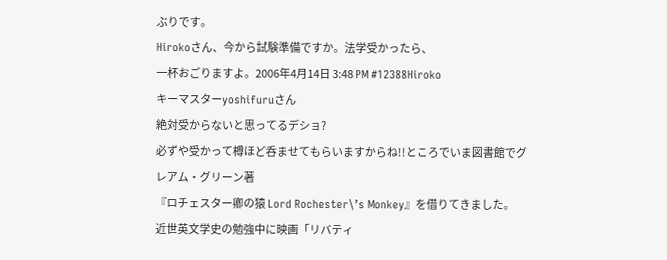ぶりです。
Hirokoさん、今から試験準備ですか。法学受かったら、
一杯おごりますよ。2006年4月14日 3:48 PM #12388Hiroko
キーマスターyoshifuruさん
絶対受からないと思ってるデショ?
必ずや受かって樽ほど呑ませてもらいますからね!!ところでいま図書館でグレアム・グリーン著
『ロチェスター卿の猿 Lord Rochester\’s Monkey』を借りてきました。
近世英文学史の勉強中に映画「リバティ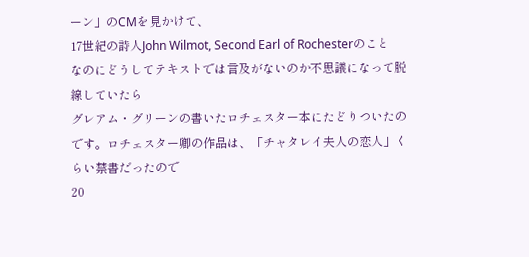ーン」のCMを見かけて、
17世紀の詩人John Wilmot, Second Earl of Rochesterのこと
なのにどうしてテキストでは言及がないのか不思議になって脱線していたら
グレアム・グリーンの書いたロチェスター本にたどりついたのです。ロチェスター卿の作品は、「チャタレイ夫人の恋人」くらい禁書だったので
20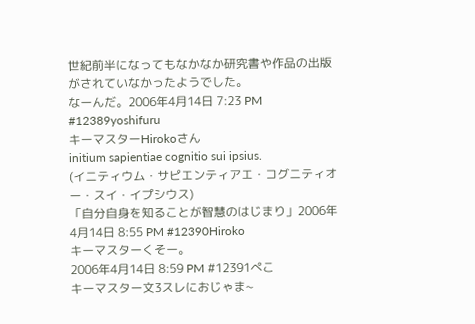世紀前半になってもなかなか研究書や作品の出版がされていなかったようでした。
なーんだ。2006年4月14日 7:23 PM #12389yoshifuru
キーマスターHirokoさん
initium sapientiae cognitio sui ipsius.
(イニティウム・サピエンティアエ・コグニティオー・スイ・イプシウス)
「自分自身を知ることが智慧のはじまり」2006年4月14日 8:55 PM #12390Hiroko
キーマスターくそー。
2006年4月14日 8:59 PM #12391ぺこ
キーマスター文3スレにおじゃま~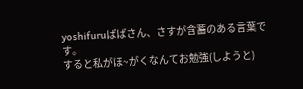yoshifuruぱぱさん、さすが含蓄のある言葉です。
すると私がほ~がくなんてお勉強(しようと)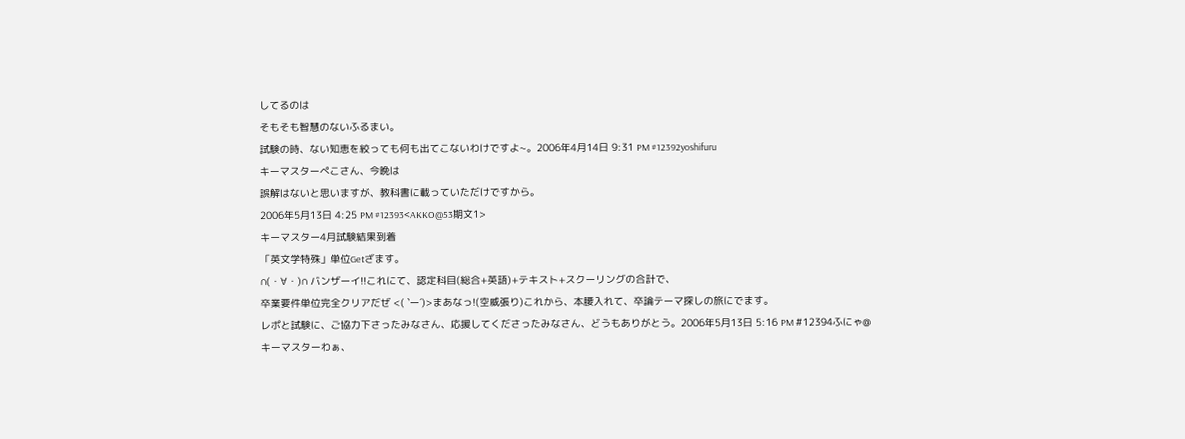してるのは
そもそも智慧のないふるまい。
試験の時、ない知恵を絞っても何も出てこないわけですよ~。2006年4月14日 9:31 PM #12392yoshifuru
キーマスターぺこさん、今晩は
誤解はないと思いますが、教科書に載っていただけですから。
2006年5月13日 4:25 PM #12393<AKKO@53期文1>
キーマスター4月試験結果到着
「英文学特殊」単位Getざます。
∩(・∀・)∩ バンザーイ!!これにて、認定科目(総合+英語)+テキスト+スクーリングの合計で、
卒業要件単位完全クリアだぜ <( `ー´)>まあなっ!(空威張り)これから、本腰入れて、卒論テーマ探しの旅にでます。
レポと試験に、ご協力下さったみなさん、応援してくださったみなさん、どうもありがとう。2006年5月13日 5:16 PM #12394ふにゃ@
キーマスターわぁ、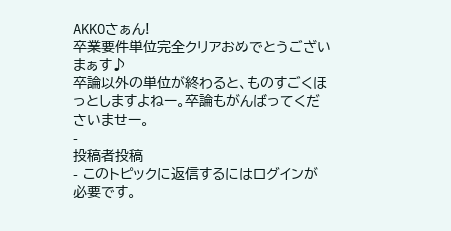AKKOさぁん!
卒業要件単位完全クリアおめでとうございまぁす♪
卒論以外の単位が終わると、ものすごくほっとしますよねー。卒論もがんばってくださいませー。
-
投稿者投稿
- このトピックに返信するにはログインが必要です。